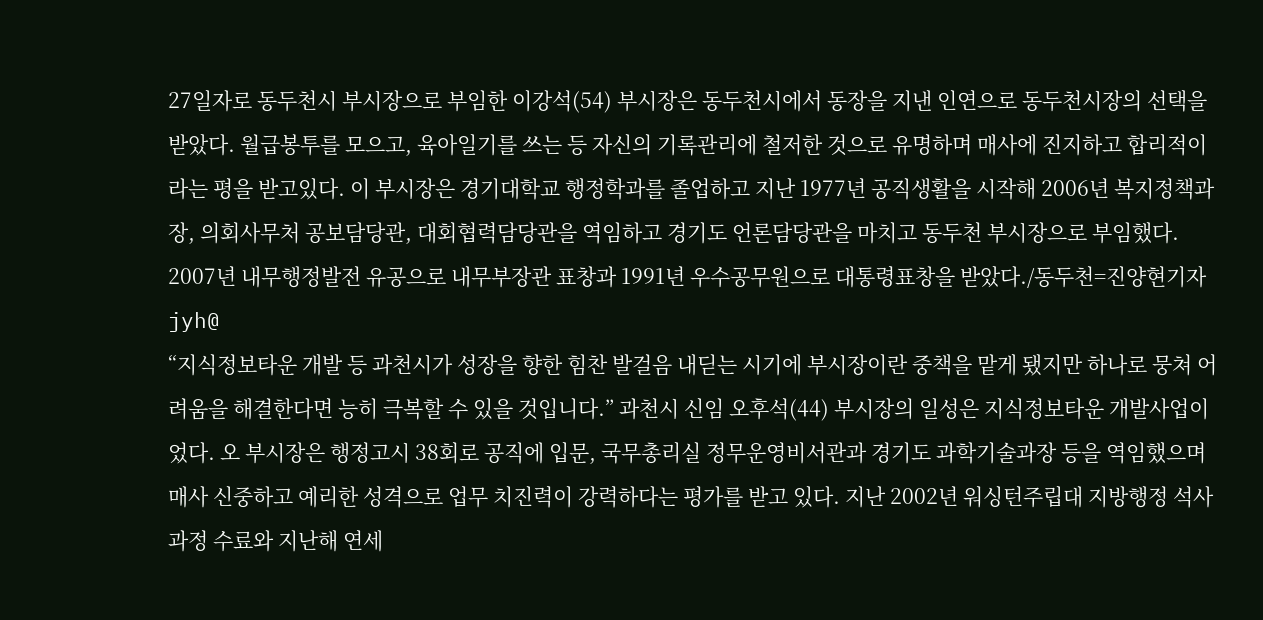27일자로 동두천시 부시장으로 부임한 이강석(54) 부시장은 동두천시에서 동장을 지낸 인연으로 동두천시장의 선택을 받았다. 월급봉투를 모으고, 육아일기를 쓰는 등 자신의 기록관리에 철저한 것으로 유명하며 매사에 진지하고 합리적이라는 평을 받고있다. 이 부시장은 경기대학교 행정학과를 졸업하고 지난 1977년 공직생활을 시작해 2006년 복지정책과장, 의회사무처 공보담당관, 대회협력담당관을 역임하고 경기도 언론담당관을 마치고 동두천 부시장으로 부임했다. 2007년 내무행정발전 유공으로 내무부장관 표창과 1991년 우수공무원으로 대통령표창을 받았다./동두천=진양현기자 jyh@
“지식정보타운 개발 등 과천시가 성장을 향한 힘찬 발걸음 내딛는 시기에 부시장이란 중책을 맡게 됐지만 하나로 뭉쳐 어려움을 해결한다면 능히 극복할 수 있을 것입니다.” 과천시 신임 오후석(44) 부시장의 일성은 지식정보타운 개발사업이었다. 오 부시장은 행정고시 38회로 공직에 입문, 국무총리실 정무운영비서관과 경기도 과학기술과장 등을 역임했으며 매사 신중하고 예리한 성격으로 업무 치진력이 강력하다는 평가를 받고 있다. 지난 2002년 워싱턴주립대 지방행정 석사과정 수료와 지난해 연세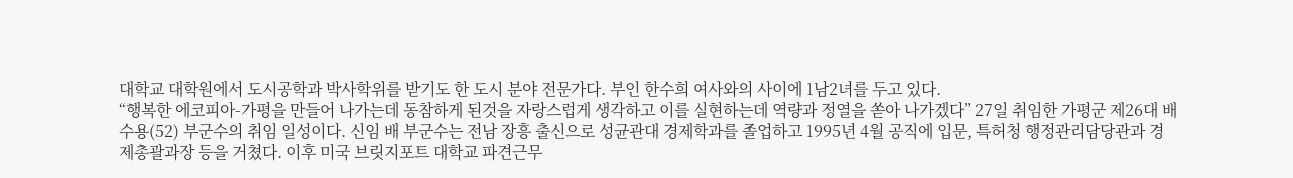대학교 대학원에서 도시공학과 박사학위를 받기도 한 도시 분야 전문가다. 부인 한수희 여사와의 사이에 1남2녀를 두고 있다.
“행복한 에코피아-가평을 만들어 나가는데 동참하게 된것을 자랑스럽게 생각하고 이를 실현하는데 역량과 정열을 쏟아 나가겠다” 27일 취임한 가평군 제26대 배수용(52) 부군수의 취임 일성이다. 신임 배 부군수는 전남 장흥 출신으로 성균관대 경제학과를 졸업하고 1995년 4월 공직에 입문, 특허청 행정관리담당관과 경제총괄과장 등을 거쳤다. 이후 미국 브릿지포트 대학교 파견근무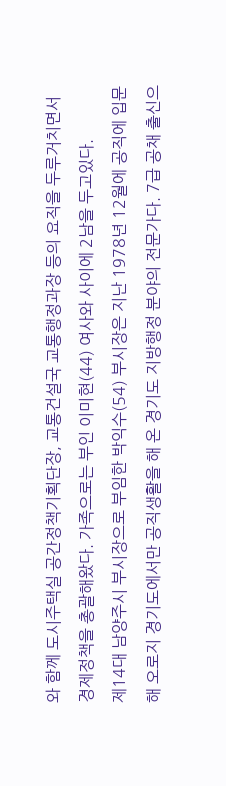와 함께 도시주택실 공간정책기획단장, 교통건설국 교통행정과장 등의 요직을 두루거치면서 경제정책을 총괄해왔다. 가족으로는 부인 이미현(44) 여사와 사이에 2남을 두고있다.
제14대 남양주시 부시장으로 부임한 박익수(54) 부시장은 지난 1978년 12월에 공직에 입문해 오로지 경기도에서만 공직생활을 해 온 경기도 지방행정 분야의 전문가다. 7급 공채 출신으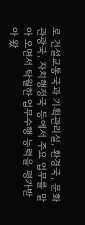로 건설교통국과 기획관리실, 환경국, 문화관광국, 자치행정국 등에서 주요 업무를 맡아 오면서 탁월한 업무수행 능력을 평가받아 왔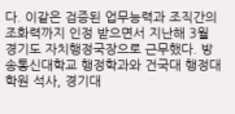다. 이같은 검증된 업무능력과 조직간의 조화력까지 인정 받으면서 지난해 3월 경기도 자치행정국장으로 근무했다. 방송통신대학교 행정학과와 건국대 행정대학원 석사, 경기대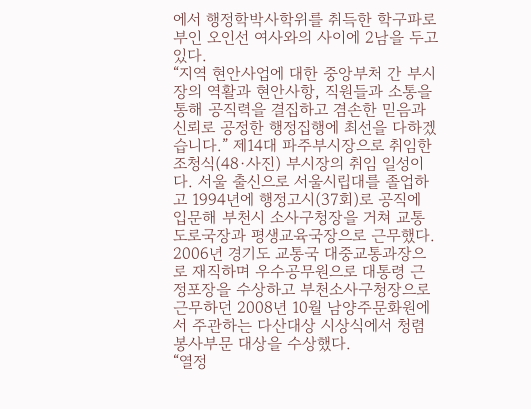에서 행정학박사학위를 취득한 학구파로 부인 오인선 여사와의 사이에 2남을 두고 있다.
“지역 현안사업에 대한 중앙부처 간 부시장의 역활과 현안사항, 직원들과 소통을 통해 공직력을 결집하고 겸손한 믿음과 신뢰로 공정한 행정집행에 최선을 다하겠습니다.” 제14대 파주부시장으로 취임한 조청식(48·사진) 부시장의 취임 일성이다. 서울 출신으로 서울시립대를 졸업하고 1994년에 행정고시(37회)로 공직에 입문해 부천시 소사구청장을 거쳐 교통도로국장과 평생교육국장으로 근무했다. 2006년 경기도 교통국 대중교통과장으로 재직하며 우수공무원으로 대통령 근정포장을 수상하고 부천소사구청장으로 근무하던 2008년 10월 남양주문화원에서 주관하는 다산대상 시상식에서 청렴봉사부문 대상을 수상했다.
“열정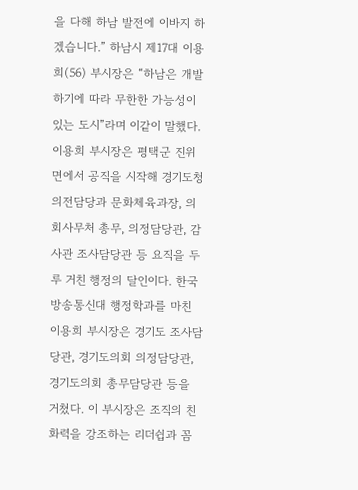을 다해 하남 발전에 이바지 하겠습니다.” 하남시 제17대 이용희(56) 부시장은 “하남은 개발하기에 따라 무한한 가능성이 있는 도시”라며 이같이 말했다. 이용희 부시장은 평택군 진위면에서 공직을 시작해 경기도청 의전담당과 문화체육과장, 의회사무처 총무, 의정담당관, 감사관 조사담당관 등 요직을 두루 거친 행정의 달인이다. 한국방송통신대 행정학과를 마친 이용희 부시장은 경기도 조사담당관, 경기도의회 의정담당관, 경기도의회 총무담당관 등을 거쳤다. 이 부시장은 조직의 친화력을 강조하는 리더쉽과 꼼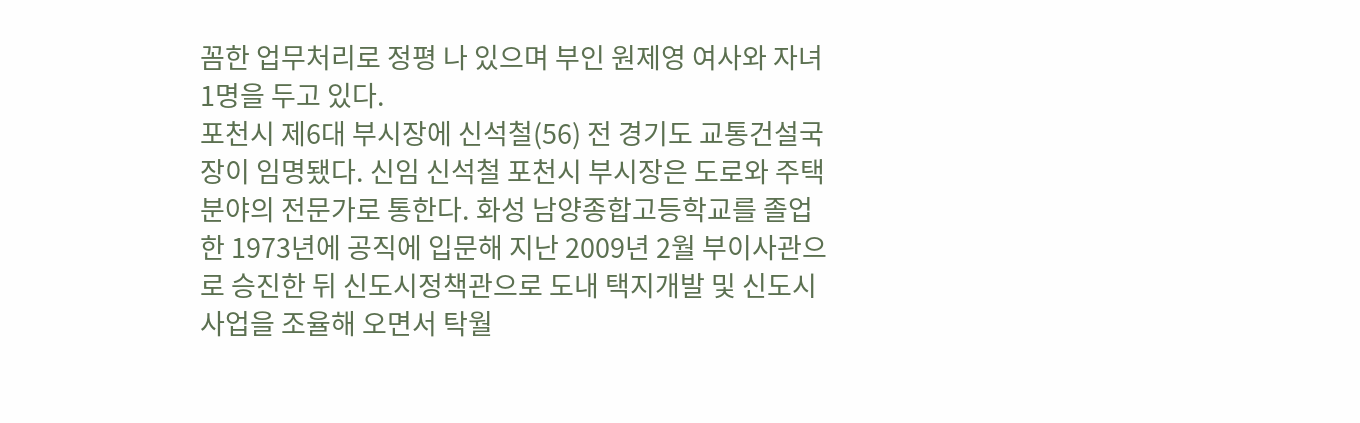꼼한 업무처리로 정평 나 있으며 부인 원제영 여사와 자녀 1명을 두고 있다.
포천시 제6대 부시장에 신석철(56) 전 경기도 교통건설국장이 임명됐다. 신임 신석철 포천시 부시장은 도로와 주택 분야의 전문가로 통한다. 화성 남양종합고등학교를 졸업한 1973년에 공직에 입문해 지난 2009년 2월 부이사관으로 승진한 뒤 신도시정책관으로 도내 택지개발 및 신도시 사업을 조율해 오면서 탁월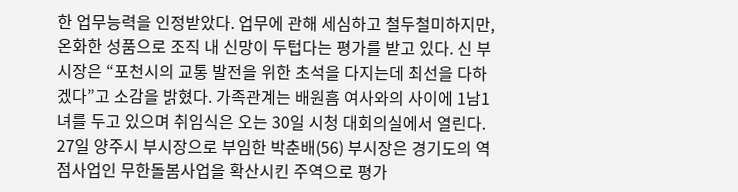한 업무능력을 인정받았다. 업무에 관해 세심하고 철두철미하지만, 온화한 성품으로 조직 내 신망이 두텁다는 평가를 받고 있다. 신 부시장은 “포천시의 교통 발전을 위한 초석을 다지는데 최선을 다하겠다”고 소감을 밝혔다. 가족관계는 배원흠 여사와의 사이에 1남1녀를 두고 있으며 취임식은 오는 30일 시청 대회의실에서 열린다.
27일 양주시 부시장으로 부임한 박춘배(56) 부시장은 경기도의 역점사업인 무한돌봄사업을 확산시킨 주역으로 평가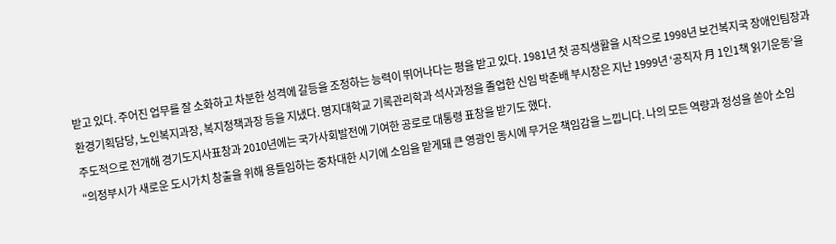받고 있다. 주어진 업무를 잘 소화하고 차분한 성격에 갈등을 조정하는 능력이 뛰어나다는 평을 받고 있다. 1981년 첫 공직생활을 시작으로 1998년 보건복지국 장애인팀장과 환경기획담당, 노인복지과장, 복지정책과장 등을 지냈다. 명지대학교 기록관리학과 석사과정을 졸업한 신임 박춘배 부시장은 지난 1999년 ‘공직자 月 1인1책 읽기운동’을 주도적으로 전개해 경기도지사표창과 2010년에는 국가사회발전에 기여한 공로로 대통령 표창을 받기도 했다.
“의정부시가 새로운 도시가치 창출을 위해 용틀임하는 중차대한 시기에 소임을 맡게돼 큰 영광인 동시에 무거운 책임감을 느낍니다. 나의 모든 역량과 정성을 쏟아 소임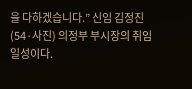을 다하겠습니다.” 신임 김정진(54·사진) 의정부 부시장의 취임일성이다.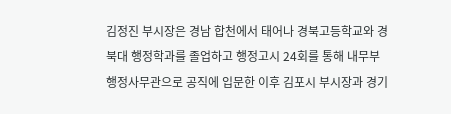김정진 부시장은 경남 합천에서 태어나 경북고등학교와 경북대 행정학과를 졸업하고 행정고시 24회를 통해 내무부 행정사무관으로 공직에 입문한 이후 김포시 부시장과 경기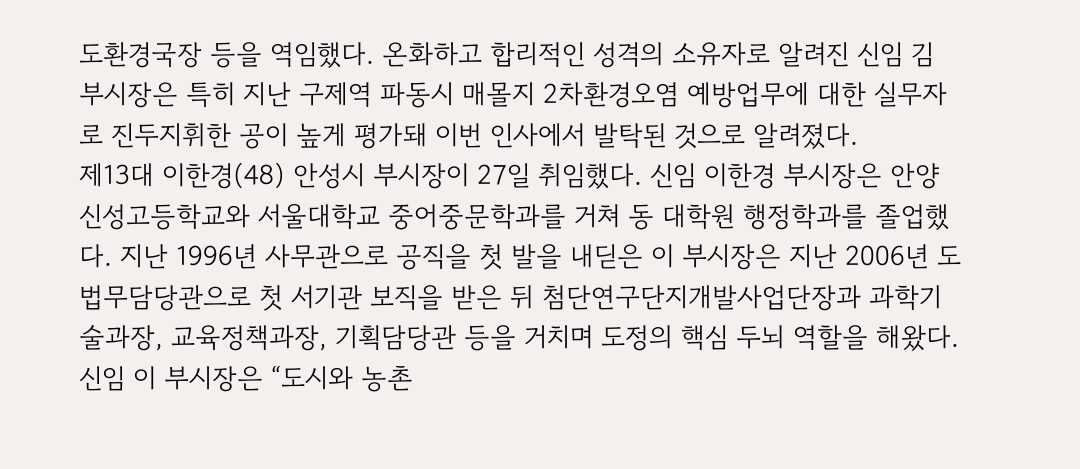도환경국장 등을 역임했다. 온화하고 합리적인 성격의 소유자로 알려진 신임 김 부시장은 특히 지난 구제역 파동시 매몰지 2차환경오염 예방업무에 대한 실무자로 진두지휘한 공이 높게 평가돼 이번 인사에서 발탁된 것으로 알려졌다.
제13대 이한경(48) 안성시 부시장이 27일 취임했다. 신임 이한경 부시장은 안양 신성고등학교와 서울대학교 중어중문학과를 거쳐 동 대학원 행정학과를 졸업했다. 지난 1996년 사무관으로 공직을 첫 발을 내딛은 이 부시장은 지난 2006년 도 법무담당관으로 첫 서기관 보직을 받은 뒤 첨단연구단지개발사업단장과 과학기술과장, 교육정책과장, 기획담당관 등을 거치며 도정의 핵심 두뇌 역할을 해왔다. 신임 이 부시장은 “도시와 농촌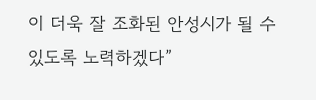이 더욱 잘 조화된 안성시가 될 수 있도록 노력하겠다”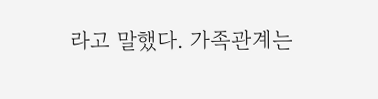라고 말했다. 가족관계는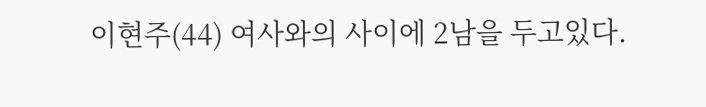이현주(44) 여사와의 사이에 2남을 두고있다.